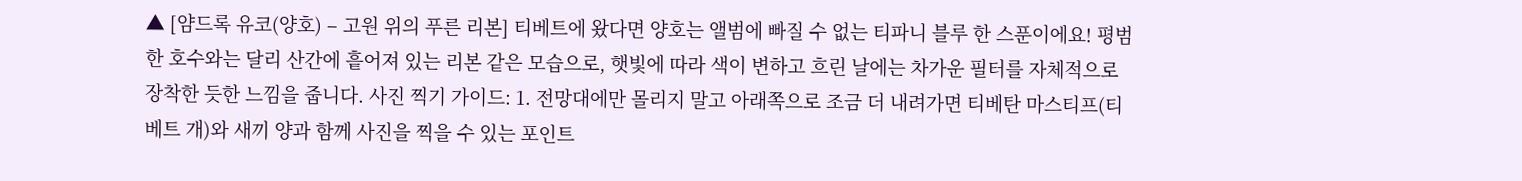▲ [얌드록 유코(양호) – 고원 위의 푸른 리본] 티베트에 왔다면 양호는 앨범에 빠질 수 없는 티파니 블루 한 스푼이에요! 평범한 호수와는 달리 산간에 흩어져 있는 리본 같은 모습으로, 햇빛에 따라 색이 변하고 흐린 날에는 차가운 필터를 자체적으로 장착한 듯한 느낌을 줍니다. 사진 찍기 가이드: 1. 전망대에만 몰리지 말고 아래쪽으로 조금 더 내려가면 티베탄 마스티프(티베트 개)와 새끼 양과 함께 사진을 찍을 수 있는 포인트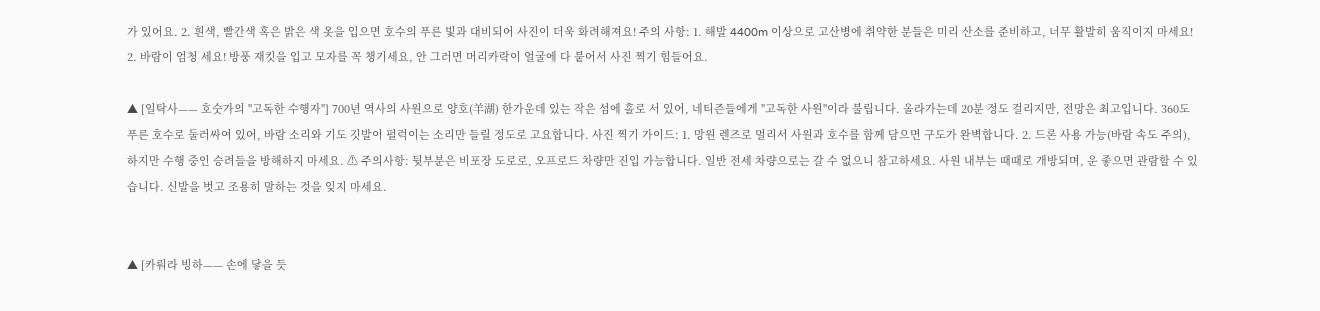가 있어요. 2. 흰색, 빨간색 혹은 밝은 색 옷을 입으면 호수의 푸른 빛과 대비되어 사진이 더욱 화려해져요! 주의 사항: 1. 해발 4400m 이상으로 고산병에 취약한 분들은 미리 산소를 준비하고, 너무 활발히 움직이지 마세요! 2. 바람이 엄청 세요! 방풍 재킷을 입고 모자를 꼭 챙기세요, 안 그러면 머리카락이 얼굴에 다 붙어서 사진 찍기 힘들어요.

▲ [일탁사—— 호숫가의 "고독한 수행자"] 700년 역사의 사원으로 양호(羊湖) 한가운데 있는 작은 섬에 홀로 서 있어, 네티즌들에게 "고독한 사원"이라 불립니다. 올라가는데 20분 정도 걸리지만, 전망은 최고입니다. 360도 푸른 호수로 둘러싸여 있어, 바람 소리와 기도 깃발이 펄럭이는 소리만 들릴 정도로 고요합니다. 사진 찍기 가이드: 1. 망원 렌즈로 멀리서 사원과 호수를 함께 담으면 구도가 완벽합니다. 2. 드론 사용 가능(바람 속도 주의), 하지만 수행 중인 승려들을 방해하지 마세요. ⚠ 주의사항: 뒷부분은 비포장 도로로, 오프로드 차량만 진입 가능합니다. 일반 전세 차량으로는 갈 수 없으니 참고하세요. 사원 내부는 때때로 개방되며, 운 좋으면 관람할 수 있습니다. 신발을 벗고 조용히 말하는 것을 잊지 마세요.


▲ [카뤄라 빙하—— 손에 닿을 듯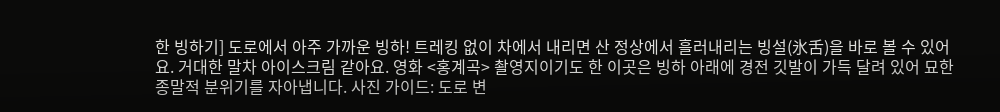한 빙하기] 도로에서 아주 가까운 빙하! 트레킹 없이 차에서 내리면 산 정상에서 흘러내리는 빙설(氷舌)을 바로 볼 수 있어요. 거대한 말차 아이스크림 같아요. 영화 <홍계곡> 촬영지이기도 한 이곳은 빙하 아래에 경전 깃발이 가득 달려 있어 묘한 종말적 분위기를 자아냅니다. 사진 가이드: 도로 변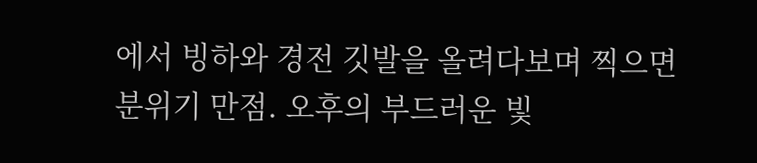에서 빙하와 경전 깃발을 올려다보며 찍으면 분위기 만점. 오후의 부드러운 빛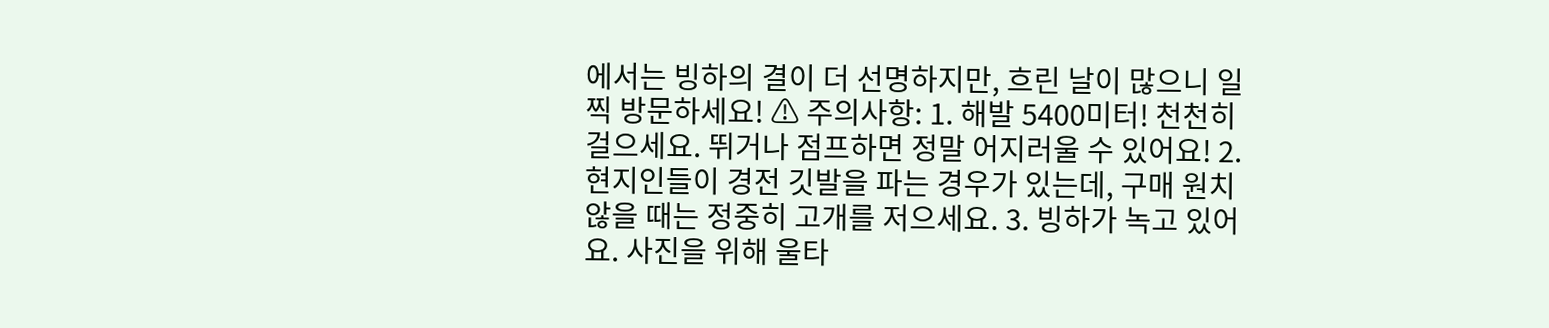에서는 빙하의 결이 더 선명하지만, 흐린 날이 많으니 일찍 방문하세요! ⚠ 주의사항: 1. 해발 5400미터! 천천히 걸으세요. 뛰거나 점프하면 정말 어지러울 수 있어요! 2. 현지인들이 경전 깃발을 파는 경우가 있는데, 구매 원치 않을 때는 정중히 고개를 저으세요. 3. 빙하가 녹고 있어요. 사진을 위해 울타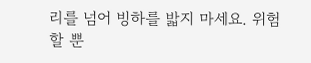리를 넘어 빙하를 밟지 마세요. 위험할 뿐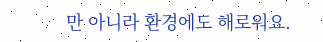만 아니라 환경에도 해로워요.